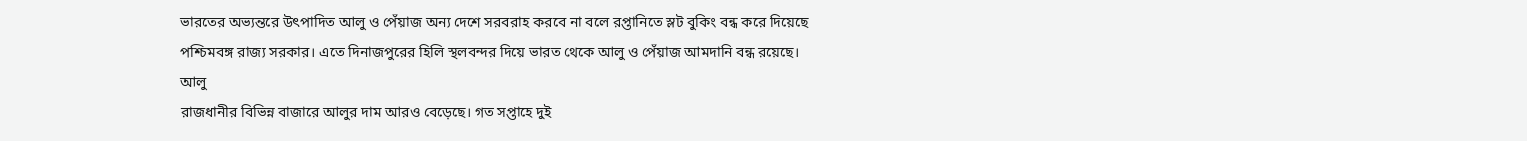ভারতের অভ্যন্তরে উৎপাদিত আলু ও পেঁয়াজ অন্য দেশে সরবরাহ করবে না বলে রপ্তানিতে স্লট বুকিং বন্ধ করে দিয়েছে পশ্চিমবঙ্গ রাজ্য সরকার। এতে দিনাজপুরের হিলি স্থলবন্দর দিয়ে ভারত থেকে আলু ও পেঁয়াজ আমদানি বন্ধ রয়েছে।
আলু
রাজধানীর বিভিন্ন বাজারে আলুর দাম আরও বেড়েছে। গত সপ্তাহে দুই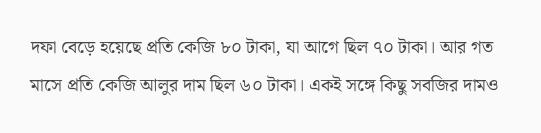দফা বেড়ে হয়েছে প্রতি কেজি ৮০ টাকা, যা আগে ছিল ৭০ টাকা। আর গত মাসে প্রতি কেজি আলুর দাম ছিল ৬০ টাকা। একই সঙ্গে কিছু সবজির দামও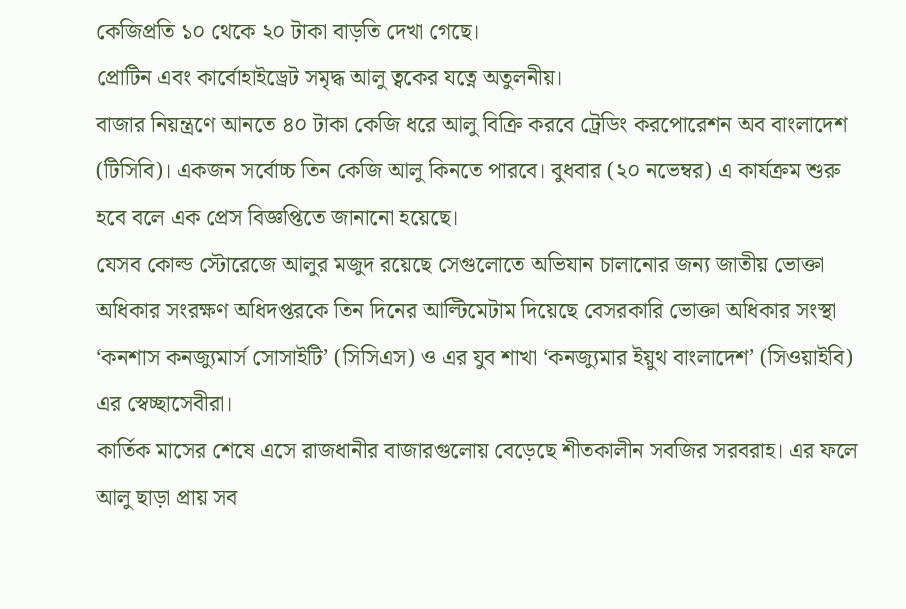কেজিপ্রতি ১০ থেকে ২০ টাকা বাড়তি দেখা গেছে।
প্রোটিন এবং কার্বোহাইড্রেট সমৃদ্ধ আলু ত্বকের যত্নে অতুলনীয়।
বাজার নিয়ন্ত্রণে আনতে ৪০ টাকা কেজি ধরে আলু বিক্রি করবে ট্রেডিং করপোরেশন অব বাংলাদেশ (টিসিবি)। একজন সর্বোচ্চ তিন কেজি আলু কিনতে পারবে। বুধবার (২০ নভেম্বর) এ কার্যক্রম শুরু হবে বলে এক প্রেস বিজ্ঞপ্তিতে জানানো হয়েছে।
যেসব কোল্ড স্টোরেজে আলুর মজুদ রয়েছে সেগুলোতে অভিযান চালানোর জন্য জাতীয় ভোক্তা অধিকার সংরক্ষণ অধিদপ্তরকে তিন দিনের আল্টিমেটাম দিয়েছে বেসরকারি ভোক্তা অধিকার সংস্থা ‘কনশাস কনজ্যুমার্স সোসাইটি’ (সিসিএস) ও এর যুব শাখা ‘কনজ্যুমার ইয়ুথ বাংলাদেশ’ (সিওয়াইবি) এর স্বেচ্ছাসেবীরা।
কার্তিক মাসের শেষে এসে রাজধানীর বাজারগুলোয় বেড়েছে শীতকালীন সবজির সরবরাহ। এর ফলে আলু ছাড়া প্রায় সব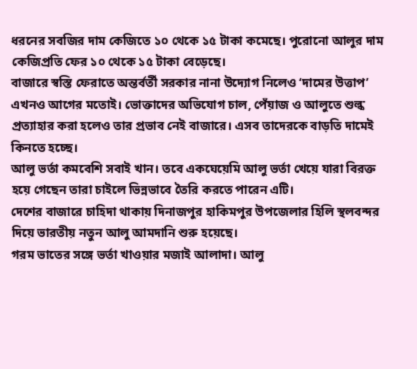ধরনের সবজির দাম কেজিতে ১০ থেকে ১৫ টাকা কমেছে। পুরোনো আলুর দাম কেজিপ্রতি ফের ১০ থেকে ১৫ টাকা বেড়েছে।
বাজারে স্বস্তি ফেরাতে অন্তর্বর্তী সরকার নানা উদ্যোগ নিলেও ‘দামের উত্তাপ’ এখনও আগের মতোই। ভোক্তাদের অভিযোগ চাল, পেঁয়াজ ও আলুতে শুল্ক প্রত্যাহার করা হলেও তার প্রভাব নেই বাজারে। এসব তাদেরকে বাড়তি দামেই কিনতে হচ্ছে।
আলু ভর্তা কমবেশি সবাই খান। তবে একঘেয়েমি আলু ভর্তা খেয়ে যারা বিরক্ত হয়ে গেছেন তারা চাইলে ভিন্নভাবে তৈরি করতে পারেন এটি।
দেশের বাজারে চাহিদা থাকায় দিনাজপুর হাকিমপুর উপজেলার হিলি স্থলবন্দর দিয়ে ভারতীয় নতুন আলু আমদানি শুরু হয়েছে।
গরম ভাতের সঙ্গে ভর্তা খাওয়ার মজাই আলাদা। আলু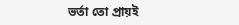ভর্তা তো প্রায়ই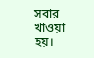সবার খাওয়া হয়।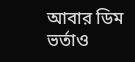আবার ডিম ভর্তাও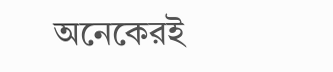অনেকেরই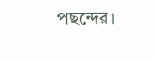পছন্দের।